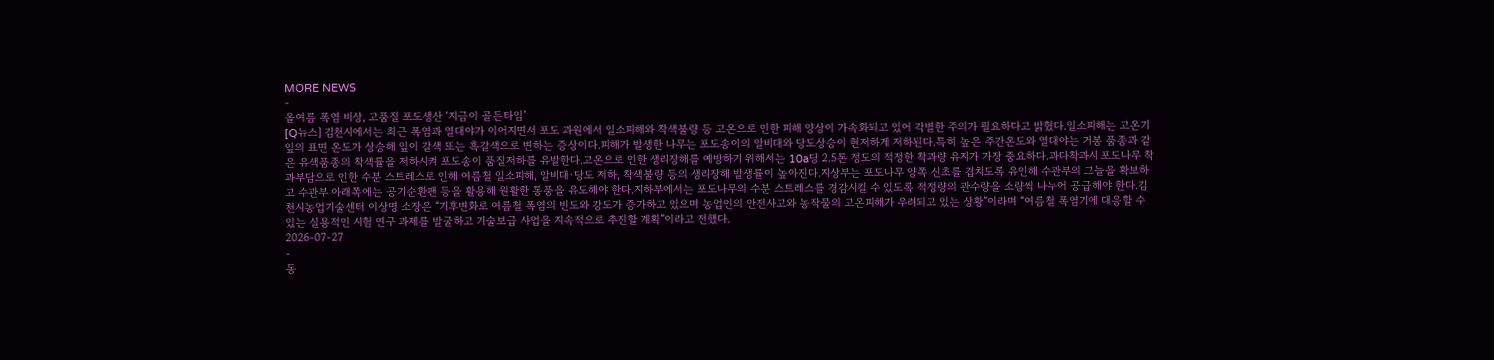MORE NEWS
-
올여름 폭염 비상, 고품질 포도생산 ‘지금이 골든타임’
[Q뉴스] 김천시에서는 최근 폭염과 열대야가 이어지면서 포도 과원에서 일소피해와 착색불량 등 고온으로 인한 피해 양상이 가속화되고 있어 각별한 주의가 필요하다고 밝혔다.일소피해는 고온기 잎의 표면 온도가 상승해 잎이 갈색 또는 흑갈색으로 변하는 증상이다.피해가 발생한 나무는 포도송이의 알비대와 당도상승이 현저하게 저하된다.특히 높은 주간온도와 열대야는 거봉 품종과 같은 유색품종의 착색률을 저하시켜 포도송이 품질저하를 유발한다.고온으로 인한 생리장해를 예방하기 위해서는 10a당 2.5톤 정도의 적정한 착과량 유지가 가장 중요하다.과다착과시 포도나무 착과부담으로 인한 수분 스트레스로 인해 여름철 일소피해, 알비대·당도 저하, 착색불량 등의 생리장해 발생률이 높아진다.지상부는 포도나무 양쪽 신초를 겹치도록 유인해 수관부의 그늘을 확보하고 수관부 아래쪽에는 공기순환팬 등을 활용해 원활한 통풍을 유도해야 한다.지하부에서는 포도나무의 수분 스트레스를 경감시킬 수 있도록 적정량의 관수량을 소량씩 나누어 공급해야 한다.김천시농업기술센터 이상명 소장은 “기후변화로 여름철 폭염의 빈도와 강도가 증가하고 있으며 농업인의 안전사고와 농작물의 고온피해가 우려되고 있는 상황”이라며 “여름철 폭염기에 대응할 수 있는 실용적인 시험 연구 과제를 발굴하고 기술보급 사업을 지속적으로 추진할 계획”이라고 전했다.
2026-07-27
-
동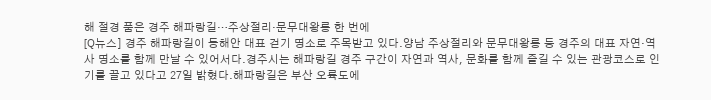해 절경 품은 경주 해파랑길…주상절리·문무대왕릉 한 번에
[Q뉴스] 경주 해파랑길이 동해안 대표 걷기 명소로 주목받고 있다.양남 주상절리와 문무대왕릉 등 경주의 대표 자연·역사 명소를 함께 만날 수 있어서다.경주시는 해파랑길 경주 구간이 자연과 역사, 문화를 함께 즐길 수 있는 관광코스로 인기를 끌고 있다고 27일 밝혔다.해파랑길은 부산 오륙도에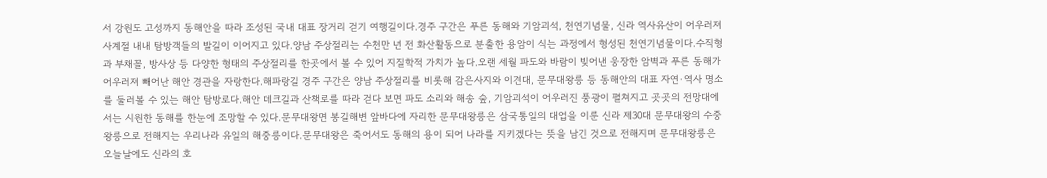서 강원도 고성까지 동해안을 따라 조성된 국내 대표 장거리 걷기 여행길이다.경주 구간은 푸른 동해와 기암괴석, 천연기념물, 신라 역사유산이 어우러져 사계절 내내 탐방객들의 발길이 이어지고 있다.양남 주상절리는 수천만 년 전 화산활동으로 분출한 용암이 식는 과정에서 형성된 천연기념물이다.수직형과 부채꼴, 방사상 등 다양한 형태의 주상절리를 한곳에서 볼 수 있어 지질학적 가치가 높다.오랜 세월 파도와 바람이 빚어낸 웅장한 암벽과 푸른 동해가 어우러져 빼어난 해안 경관을 자랑한다.해파랑길 경주 구간은 양남 주상절리를 비롯해 감은사지와 이견대, 문무대왕릉 등 동해안의 대표 자연·역사 명소를 둘러볼 수 있는 해안 탐방로다.해안 데크길과 산책로를 따라 걷다 보면 파도 소리와 해송 숲, 기암괴석이 어우러진 풍광이 펼쳐지고 곳곳의 전망대에서는 시원한 동해를 한눈에 조망할 수 있다.문무대왕면 봉길해변 앞바다에 자리한 문무대왕릉은 삼국통일의 대업을 이룬 신라 제30대 문무대왕의 수중왕릉으로 전해지는 우리나라 유일의 해중릉이다.문무대왕은 죽어서도 동해의 용이 되어 나라를 지키겠다는 뜻을 남긴 것으로 전해지며 문무대왕릉은 오늘날에도 신라의 호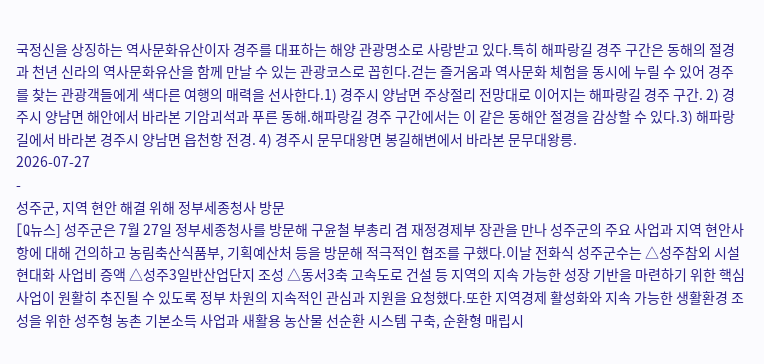국정신을 상징하는 역사문화유산이자 경주를 대표하는 해양 관광명소로 사랑받고 있다.특히 해파랑길 경주 구간은 동해의 절경과 천년 신라의 역사문화유산을 함께 만날 수 있는 관광코스로 꼽힌다.걷는 즐거움과 역사문화 체험을 동시에 누릴 수 있어 경주를 찾는 관광객들에게 색다른 여행의 매력을 선사한다.1) 경주시 양남면 주상절리 전망대로 이어지는 해파랑길 경주 구간. 2) 경주시 양남면 해안에서 바라본 기암괴석과 푸른 동해.해파랑길 경주 구간에서는 이 같은 동해안 절경을 감상할 수 있다.3) 해파랑길에서 바라본 경주시 양남면 읍천항 전경. 4) 경주시 문무대왕면 봉길해변에서 바라본 문무대왕릉.
2026-07-27
-
성주군, 지역 현안 해결 위해 정부세종청사 방문
[Q뉴스] 성주군은 7월 27일 정부세종청사를 방문해 구윤철 부총리 겸 재정경제부 장관을 만나 성주군의 주요 사업과 지역 현안사항에 대해 건의하고 농림축산식품부, 기획예산처 등을 방문해 적극적인 협조를 구했다.이날 전화식 성주군수는 △성주참외 시설현대화 사업비 증액 △성주3일반산업단지 조성 △동서3축 고속도로 건설 등 지역의 지속 가능한 성장 기반을 마련하기 위한 핵심사업이 원활히 추진될 수 있도록 정부 차원의 지속적인 관심과 지원을 요청했다.또한 지역경제 활성화와 지속 가능한 생활환경 조성을 위한 성주형 농촌 기본소득 사업과 새활용 농산물 선순환 시스템 구축, 순환형 매립시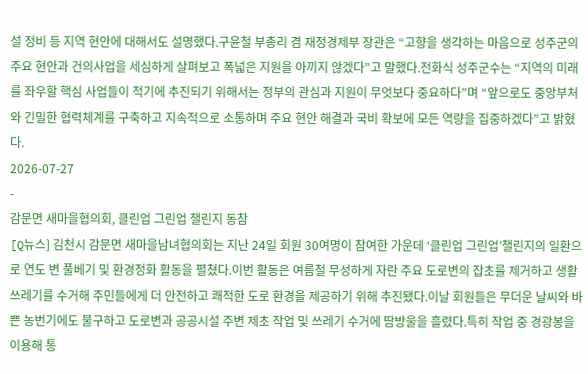설 정비 등 지역 현안에 대해서도 설명했다.구윤철 부총리 겸 재정경제부 장관은 “고향을 생각하는 마음으로 성주군의 주요 현안과 건의사업을 세심하게 살펴보고 폭넓은 지원을 아끼지 않겠다”고 말했다.전화식 성주군수는 “지역의 미래를 좌우할 핵심 사업들이 적기에 추진되기 위해서는 정부의 관심과 지원이 무엇보다 중요하다”며 “앞으로도 중앙부처와 긴밀한 협력체계를 구축하고 지속적으로 소통하며 주요 현안 해결과 국비 확보에 모든 역량을 집중하겠다”고 밝혔다.
2026-07-27
-
감문면 새마을협의회, 클린업 그린업 챌린지 동참
[Q뉴스] 김천시 감문면 새마을남녀협의회는 지난 24일 회원 30여명이 참여한 가운데 ‘클린업 그린업’챌린지의 일환으로 연도 변 풀베기 및 환경정화 활동을 펼쳤다.이번 활동은 여름철 무성하게 자란 주요 도로변의 잡초를 제거하고 생활 쓰레기를 수거해 주민들에게 더 안전하고 쾌적한 도로 환경을 제공하기 위해 추진됐다.이날 회원들은 무더운 날씨와 바쁜 농번기에도 불구하고 도로변과 공공시설 주변 제초 작업 및 쓰레기 수거에 땀방울을 흘렸다.특히 작업 중 경광봉을 이용해 통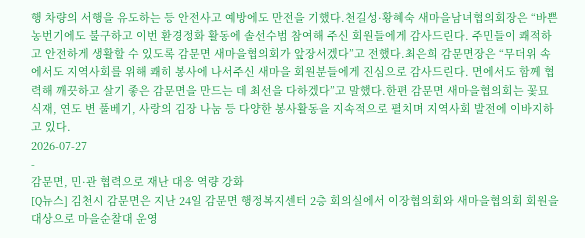행 차량의 서행을 유도하는 등 안전사고 예방에도 만전을 기했다.천길성·황혜숙 새마을남녀협의회장은 “바쁜 농번기에도 불구하고 이번 환경정화 활동에 솔선수범 참여해 주신 회원들에게 감사드린다. 주민들이 쾌적하고 안전하게 생활할 수 있도록 감문면 새마을협의회가 앞장서겠다”고 전했다.최은희 감문면장은 “무더위 속에서도 지역사회를 위해 쾌히 봉사에 나서주신 새마을 회원분들에게 진심으로 감사드린다. 면에서도 함께 협력해 깨끗하고 살기 좋은 감문면을 만드는 데 최선을 다하겠다”고 말했다.한편 감문면 새마을협의회는 꽃묘 식재, 연도 변 풀베기, 사랑의 김장 나눔 등 다양한 봉사활동을 지속적으로 펼치며 지역사회 발전에 이바지하고 있다.
2026-07-27
-
감문면, 민·관 협력으로 재난 대응 역량 강화
[Q뉴스] 김천시 감문면은 지난 24일 감문면 행정복지센터 2층 회의실에서 이장협의회와 새마을협의회 회원을 대상으로 마을순찰대 운영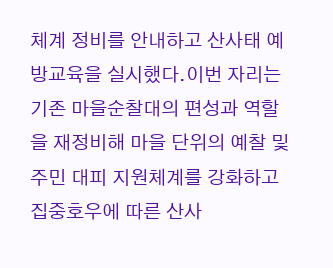체계 정비를 안내하고 산사태 예방교육을 실시했다.이번 자리는 기존 마을순찰대의 편성과 역할을 재정비해 마을 단위의 예찰 및 주민 대피 지원체계를 강화하고 집중호우에 따른 산사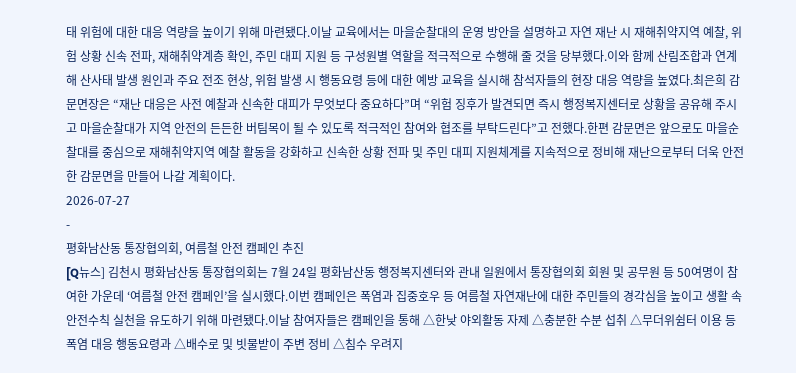태 위험에 대한 대응 역량을 높이기 위해 마련됐다.이날 교육에서는 마을순찰대의 운영 방안을 설명하고 자연 재난 시 재해취약지역 예찰, 위험 상황 신속 전파, 재해취약계층 확인, 주민 대피 지원 등 구성원별 역할을 적극적으로 수행해 줄 것을 당부했다.이와 함께 산림조합과 연계해 산사태 발생 원인과 주요 전조 현상, 위험 발생 시 행동요령 등에 대한 예방 교육을 실시해 참석자들의 현장 대응 역량을 높였다.최은희 감문면장은 “재난 대응은 사전 예찰과 신속한 대피가 무엇보다 중요하다”며 “위험 징후가 발견되면 즉시 행정복지센터로 상황을 공유해 주시고 마을순찰대가 지역 안전의 든든한 버팀목이 될 수 있도록 적극적인 참여와 협조를 부탁드린다”고 전했다.한편 감문면은 앞으로도 마을순찰대를 중심으로 재해취약지역 예찰 활동을 강화하고 신속한 상황 전파 및 주민 대피 지원체계를 지속적으로 정비해 재난으로부터 더욱 안전한 감문면을 만들어 나갈 계획이다.
2026-07-27
-
평화남산동 통장협의회, 여름철 안전 캠페인 추진
[Q뉴스] 김천시 평화남산동 통장협의회는 7월 24일 평화남산동 행정복지센터와 관내 일원에서 통장협의회 회원 및 공무원 등 50여명이 참여한 가운데 ‘여름철 안전 캠페인’을 실시했다.이번 캠페인은 폭염과 집중호우 등 여름철 자연재난에 대한 주민들의 경각심을 높이고 생활 속 안전수칙 실천을 유도하기 위해 마련됐다.이날 참여자들은 캠페인을 통해 △한낮 야외활동 자제 △충분한 수분 섭취 △무더위쉼터 이용 등 폭염 대응 행동요령과 △배수로 및 빗물받이 주변 정비 △침수 우려지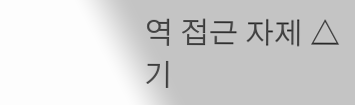역 접근 자제 △기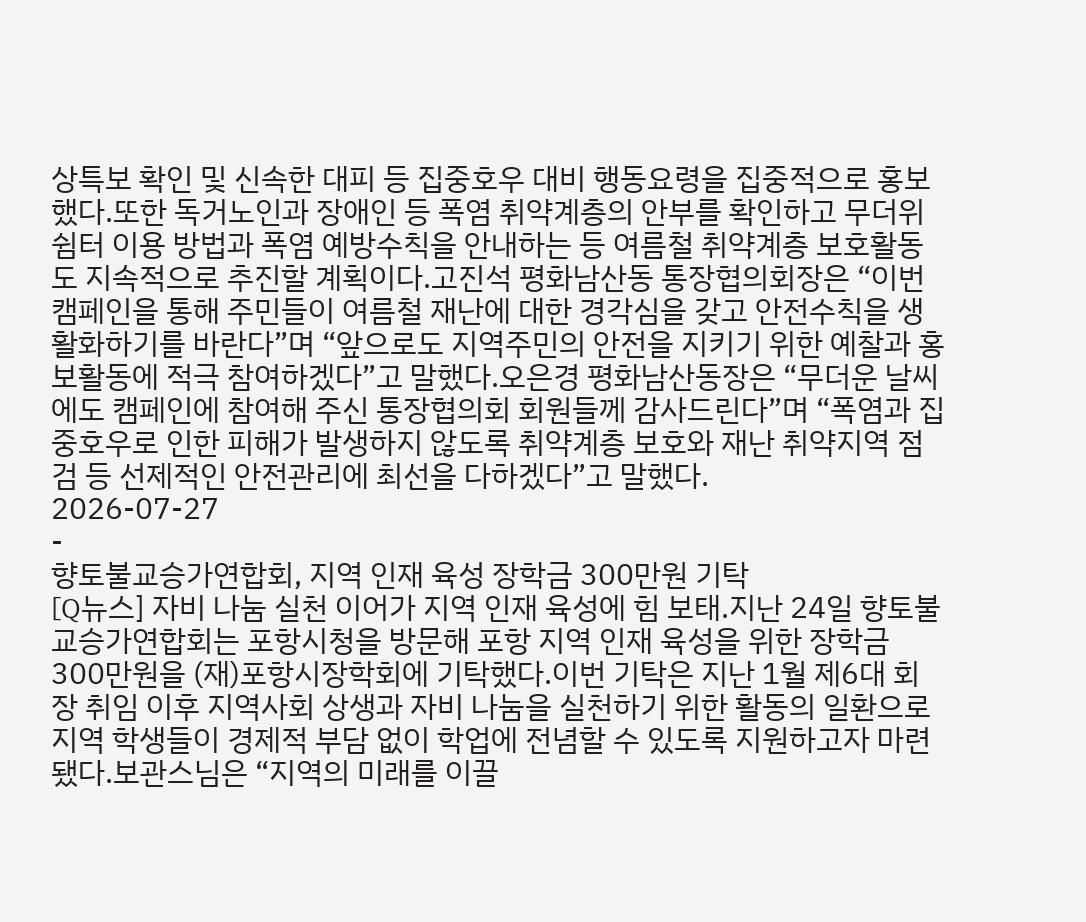상특보 확인 및 신속한 대피 등 집중호우 대비 행동요령을 집중적으로 홍보했다.또한 독거노인과 장애인 등 폭염 취약계층의 안부를 확인하고 무더위쉼터 이용 방법과 폭염 예방수칙을 안내하는 등 여름철 취약계층 보호활동도 지속적으로 추진할 계획이다.고진석 평화남산동 통장협의회장은 “이번 캠페인을 통해 주민들이 여름철 재난에 대한 경각심을 갖고 안전수칙을 생활화하기를 바란다”며 “앞으로도 지역주민의 안전을 지키기 위한 예찰과 홍보활동에 적극 참여하겠다”고 말했다.오은경 평화남산동장은 “무더운 날씨에도 캠페인에 참여해 주신 통장협의회 회원들께 감사드린다”며 “폭염과 집중호우로 인한 피해가 발생하지 않도록 취약계층 보호와 재난 취약지역 점검 등 선제적인 안전관리에 최선을 다하겠다”고 말했다.
2026-07-27
-
향토불교승가연합회, 지역 인재 육성 장학금 300만원 기탁
[Q뉴스] 자비 나눔 실천 이어가 지역 인재 육성에 힘 보태.지난 24일 향토불교승가연합회는 포항시청을 방문해 포항 지역 인재 육성을 위한 장학금 300만원을 (재)포항시장학회에 기탁했다.이번 기탁은 지난 1월 제6대 회장 취임 이후 지역사회 상생과 자비 나눔을 실천하기 위한 활동의 일환으로 지역 학생들이 경제적 부담 없이 학업에 전념할 수 있도록 지원하고자 마련됐다.보관스님은 “지역의 미래를 이끌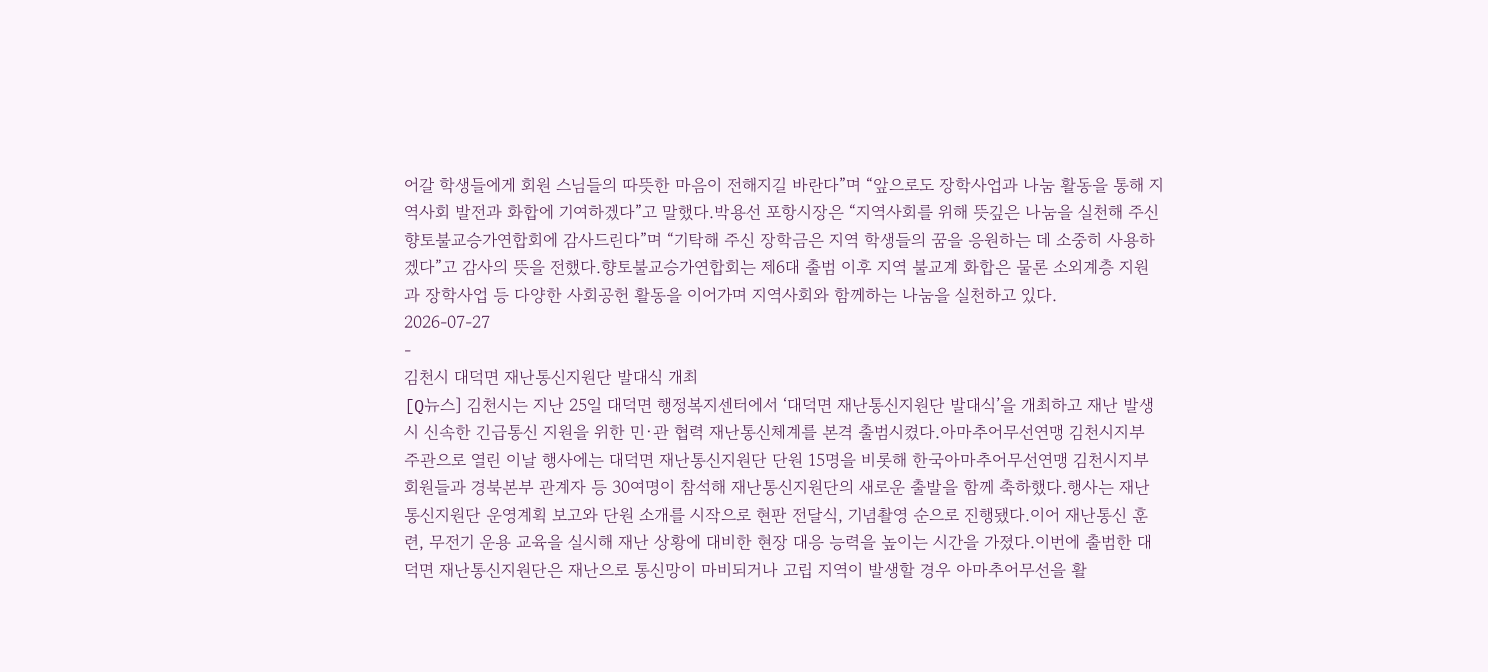어갈 학생들에게 회원 스님들의 따뜻한 마음이 전해지길 바란다”며 “앞으로도 장학사업과 나눔 활동을 통해 지역사회 발전과 화합에 기여하겠다”고 말했다.박용선 포항시장은 “지역사회를 위해 뜻깊은 나눔을 실천해 주신 향토불교승가연합회에 감사드린다”며 “기탁해 주신 장학금은 지역 학생들의 꿈을 응원하는 데 소중히 사용하겠다”고 감사의 뜻을 전했다.향토불교승가연합회는 제6대 출범 이후 지역 불교계 화합은 물론 소외계층 지원과 장학사업 등 다양한 사회공헌 활동을 이어가며 지역사회와 함께하는 나눔을 실천하고 있다.
2026-07-27
-
김천시 대덕면 재난통신지원단 발대식 개최
[Q뉴스] 김천시는 지난 25일 대덕면 행정복지센터에서 ‘대덕면 재난통신지원단 발대식’을 개최하고 재난 발생 시 신속한 긴급통신 지원을 위한 민·관 협력 재난통신체계를 본격 출범시켰다.아마추어무선연맹 김천시지부 주관으로 열린 이날 행사에는 대덕면 재난통신지원단 단원 15명을 비롯해 한국아마추어무선연맹 김천시지부 회원들과 경북본부 관계자 등 30여명이 참석해 재난통신지원단의 새로운 출발을 함께 축하했다.행사는 재난통신지원단 운영계획 보고와 단원 소개를 시작으로 현판 전달식, 기념촬영 순으로 진행됐다.이어 재난통신 훈련, 무전기 운용 교육을 실시해 재난 상황에 대비한 현장 대응 능력을 높이는 시간을 가졌다.이번에 출범한 대덕면 재난통신지원단은 재난으로 통신망이 마비되거나 고립 지역이 발생할 경우 아마추어무선을 활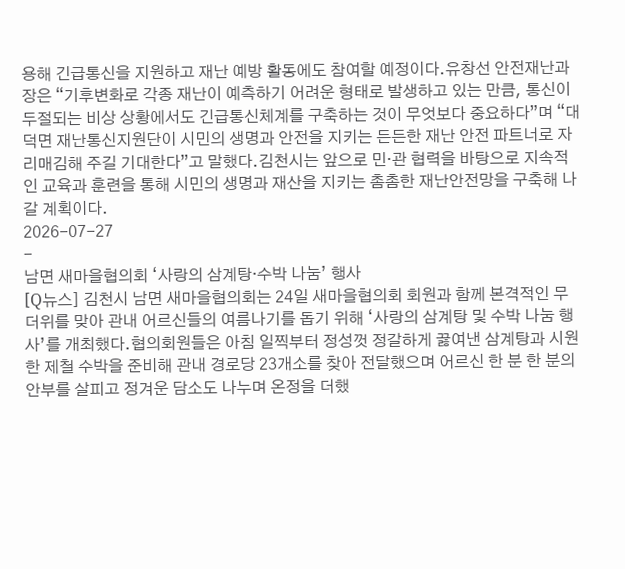용해 긴급통신을 지원하고 재난 예방 활동에도 참여할 예정이다.유창선 안전재난과장은 “기후변화로 각종 재난이 예측하기 어려운 형태로 발생하고 있는 만큼, 통신이 두절되는 비상 상황에서도 긴급통신체계를 구축하는 것이 무엇보다 중요하다”며 “대덕면 재난통신지원단이 시민의 생명과 안전을 지키는 든든한 재난 안전 파트너로 자리매김해 주길 기대한다”고 말했다.김천시는 앞으로 민·관 협력을 바탕으로 지속적인 교육과 훈련을 통해 시민의 생명과 재산을 지키는 촘촘한 재난안전망을 구축해 나갈 계획이다.
2026-07-27
-
남면 새마을협의회 ‘사랑의 삼계탕·수박 나눔’ 행사
[Q뉴스] 김천시 남면 새마을협의회는 24일 새마을협의회 회원과 함께 본격적인 무더위를 맞아 관내 어르신들의 여름나기를 돕기 위해 ‘사랑의 삼계탕 및 수박 나눔 행사’를 개최했다.협의회원들은 아침 일찍부터 정성껏 정갈하게 끓여낸 삼계탕과 시원한 제철 수박을 준비해 관내 경로당 23개소를 찾아 전달했으며 어르신 한 분 한 분의 안부를 살피고 정겨운 담소도 나누며 온정을 더했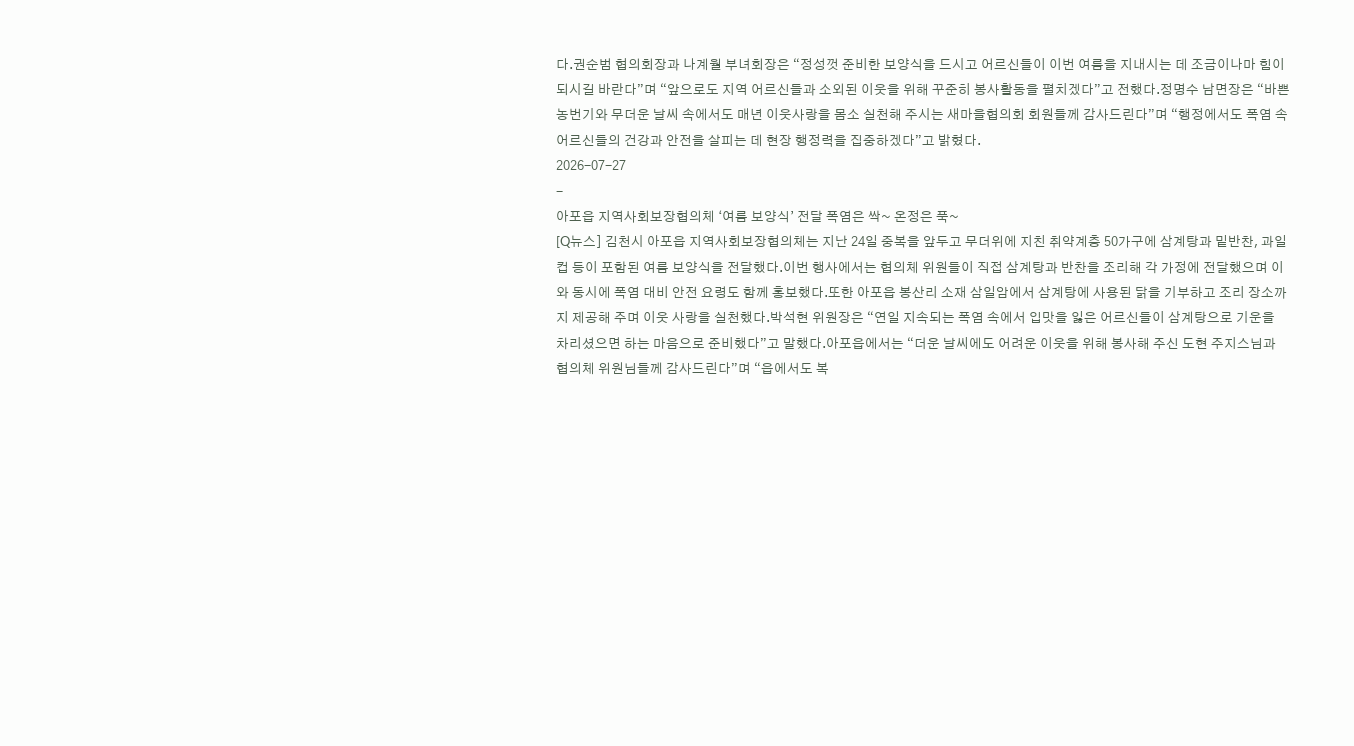다.권순범 협의회장과 나계월 부녀회장은 “정성껏 준비한 보양식을 드시고 어르신들이 이번 여름을 지내시는 데 조금이나마 힘이 되시길 바란다”며 “앞으로도 지역 어르신들과 소외된 이웃을 위해 꾸준히 봉사활동을 펼치겠다”고 전했다.정명수 남면장은 “바쁜 농번기와 무더운 날씨 속에서도 매년 이웃사랑을 몸소 실천해 주시는 새마을협의회 회원들께 감사드린다”며 “행정에서도 폭염 속 어르신들의 건강과 안전을 살피는 데 현장 행정력을 집중하겠다”고 밝혔다.
2026-07-27
-
아포읍 지역사회보장협의체 ‘여름 보양식’ 전달 폭염은 싹~ 온정은 푹~
[Q뉴스] 김천시 아포읍 지역사회보장협의체는 지난 24일 중복을 앞두고 무더위에 지친 취약계층 50가구에 삼계탕과 밑반찬, 과일 컵 등이 포함된 여름 보양식을 전달했다.이번 행사에서는 협의체 위원들이 직접 삼계탕과 반찬을 조리해 각 가정에 전달했으며 이와 동시에 폭염 대비 안전 요령도 함께 홍보했다.또한 아포읍 봉산리 소재 삼일암에서 삼계탕에 사용된 닭을 기부하고 조리 장소까지 제공해 주며 이웃 사랑을 실천했다.박석현 위원장은 “연일 지속되는 폭염 속에서 입맛을 잃은 어르신들이 삼계탕으로 기운을 차리셨으면 하는 마음으로 준비했다”고 말했다.아포읍에서는 “더운 날씨에도 어려운 이웃을 위해 봉사해 주신 도현 주지스님과 협의체 위원님들께 감사드린다”며 “읍에서도 복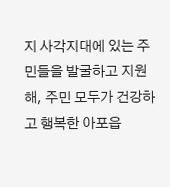지 사각지대에 있는 주민들을 발굴하고 지원해, 주민 모두가 건강하고 행복한 아포읍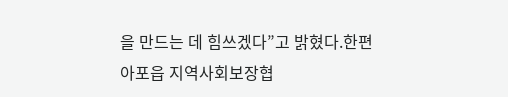을 만드는 데 힘쓰겠다”고 밝혔다.한편 아포읍 지역사회보장협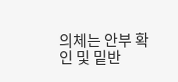의체는 안부 확인 및 밑반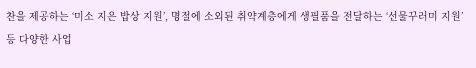찬을 제공하는 ‘미소 지은 밥상 지원’, 명절에 소외된 취약계층에게 생필품을 전달하는 ‘선물꾸러미 지원’등 다양한 사업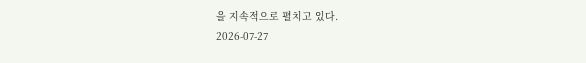을 지속적으로 펼치고 있다.
2026-07-27